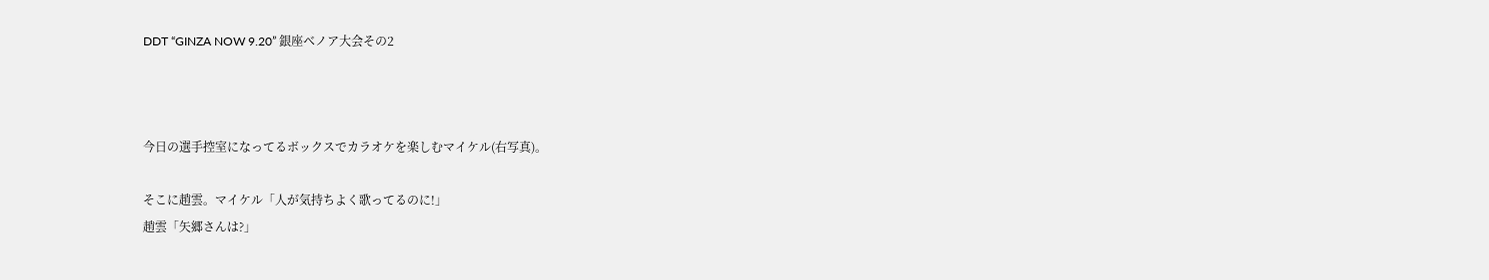DDT “GINZA NOW 9.20” 銀座ベノア大会その2



今日の選手控室になってるボックスでカラオケを楽しむマイケル(右写真)。

そこに趙雲。マイケル「人が気持ちよく歌ってるのに!」
趙雲「矢郷さんは?」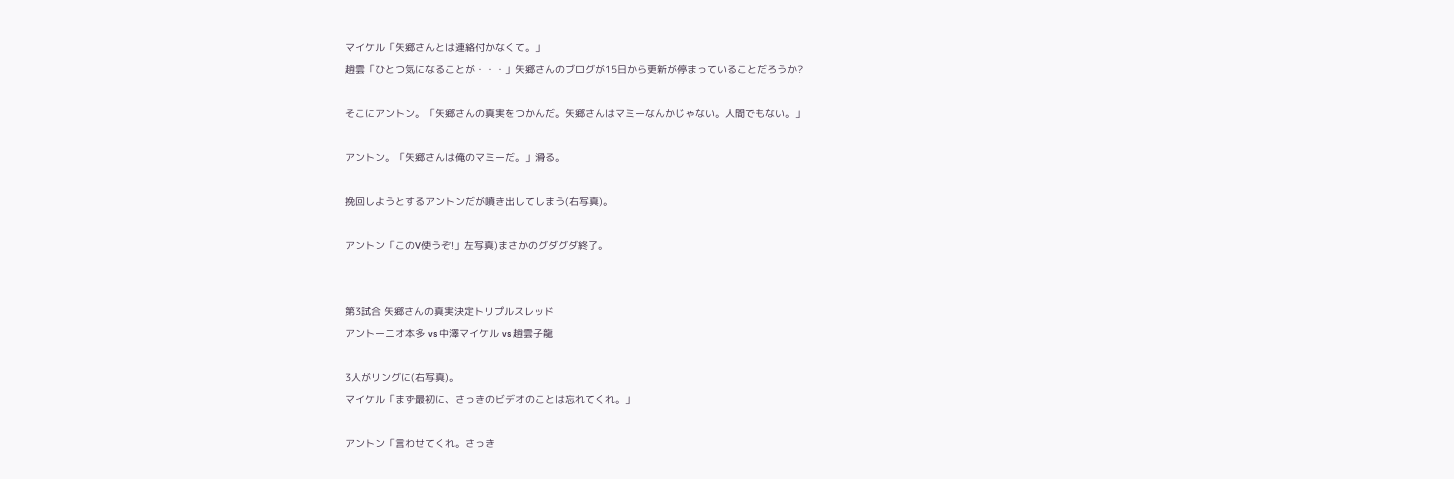マイケル「矢郷さんとは連絡付かなくて。」
趙雲「ひとつ気になることが・・・」矢郷さんのブログが15日から更新が停まっていることだろうか?

そこにアントン。「矢郷さんの真実をつかんだ。矢郷さんはマミーなんかじゃない。人間でもない。」

アントン。「矢郷さんは俺のマミーだ。」滑る。

挽回しようとするアントンだが噴き出してしまう(右写真)。

アントン「このV使うぞ!」左写真)まさかのグダグダ終了。


第3試合 矢郷さんの真実決定トリプルスレッド
アントーニオ本多 vs 中澤マイケル vs 趙雲子龍

3人がリングに(右写真)。
マイケル「まず最初に、さっきのビデオのことは忘れてくれ。」

アントン「言わせてくれ。さっき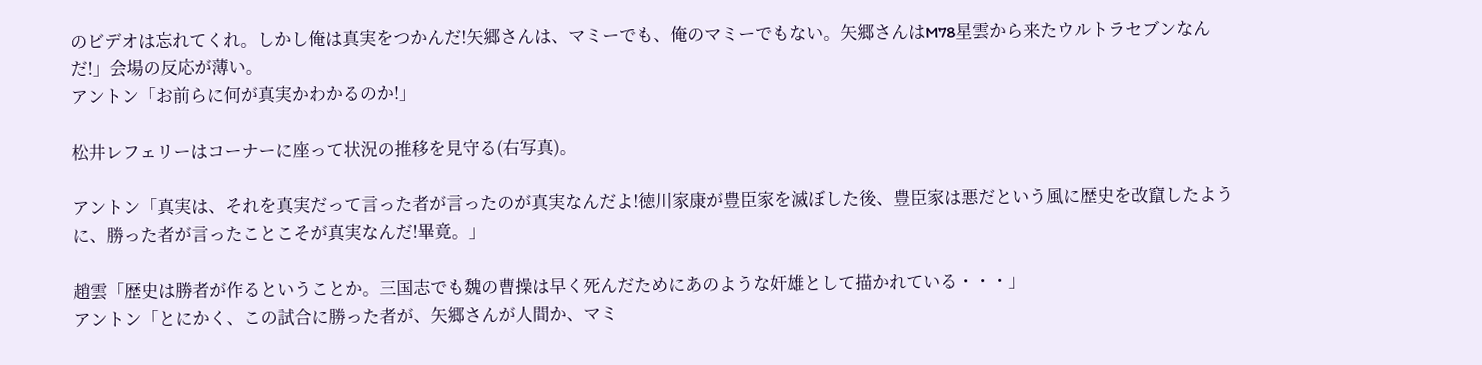のビデオは忘れてくれ。しかし俺は真実をつかんだ!矢郷さんは、マミーでも、俺のマミーでもない。矢郷さんはM78星雲から来たウルトラセブンなんだ!」会場の反応が薄い。
アントン「お前らに何が真実かわかるのか!」

松井レフェリーはコーナーに座って状況の推移を見守る(右写真)。

アントン「真実は、それを真実だって言った者が言ったのが真実なんだよ!徳川家康が豊臣家を滅ぼした後、豊臣家は悪だという風に歴史を改竄したように、勝った者が言ったことこそが真実なんだ!畢竟。」

趙雲「歴史は勝者が作るということか。三国志でも魏の曹操は早く死んだためにあのような奸雄として描かれている・・・」
アントン「とにかく、この試合に勝った者が、矢郷さんが人間か、マミ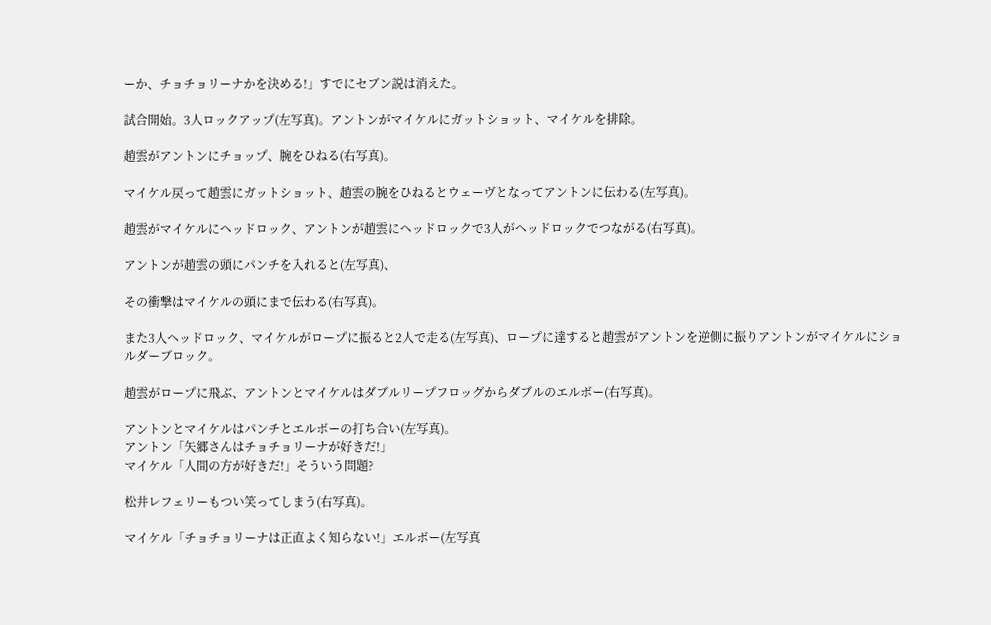ーか、チョチョリーナかを決める!」すでにセブン説は消えた。

試合開始。3人ロックアップ(左写真)。アントンがマイケルにガットショット、マイケルを排除。

趙雲がアントンにチョップ、腕をひねる(右写真)。

マイケル戻って趙雲にガットショット、趙雲の腕をひねるとウェーヴとなってアントンに伝わる(左写真)。

趙雲がマイケルにヘッドロック、アントンが趙雲にヘッドロックで3人がヘッドロックでつながる(右写真)。

アントンが趙雲の頭にパンチを入れると(左写真)、

その衝撃はマイケルの頭にまで伝わる(右写真)。

また3人ヘッドロック、マイケルがロープに振ると2人で走る(左写真)、ロープに達すると趙雲がアントンを逆側に振りアントンがマイケルにショルダーブロック。

趙雲がロープに飛ぶ、アントンとマイケルはダブルリープフロッグからダブルのエルボー(右写真)。

アントンとマイケルはパンチとエルボーの打ち合い(左写真)。
アントン「矢郷さんはチョチョリーナが好きだ!」
マイケル「人間の方が好きだ!」そういう問題?

松井レフェリーもつい笑ってしまう(右写真)。

マイケル「チョチョリーナは正直よく知らない!」エルボー(左写真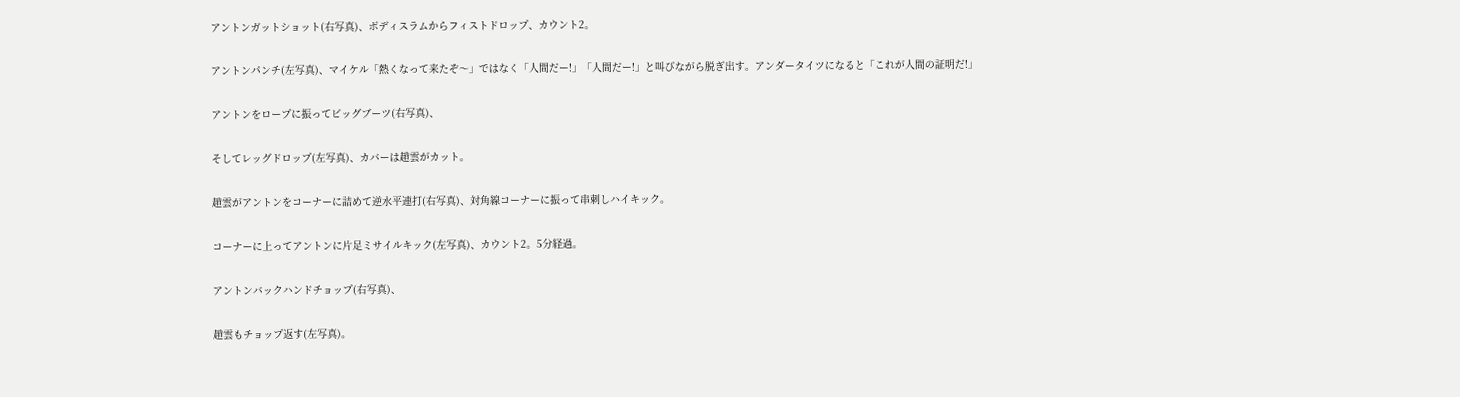アントンガットショット(右写真)、ボディスラムからフィストドロップ、カウント2。

アントンパンチ(左写真)、マイケル「熱くなって来たぞ〜」ではなく「人間だー!」「人間だー!」と叫びながら脱ぎ出す。アンダータイツになると「これが人間の証明だ!」

アントンをロープに振ってビッグブーツ(右写真)、

そしてレッグドロップ(左写真)、カバーは趙雲がカット。

趙雲がアントンをコーナーに詰めて逆水平連打(右写真)、対角線コーナーに振って串刺しハイキック。

コーナーに上ってアントンに片足ミサイルキック(左写真)、カウント2。5分経過。

アントンバックハンドチョップ(右写真)、

趙雲もチョップ返す(左写真)。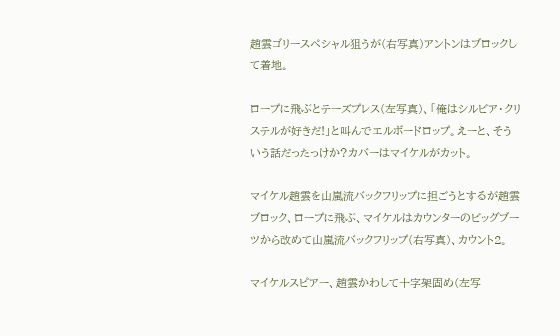趙雲ゴリースペシャル狙うが(右写真)アントンはブロックして着地。

ロープに飛ぶとテーズプレス(左写真)、「俺はシルビア・クリステルが好きだ!」と叫んでエルボードロップ。えーと、そういう話だったっけか?カバーはマイケルがカット。

マイケル趙雲を山嵐流バックフリップに担ごうとするが趙雲ブロック、ロープに飛ぶ、マイケルはカウンターのビッグブーツから改めて山嵐流バックフリップ(右写真)、カウント2。

マイケルスピアー、趙雲かわして十字架固め(左写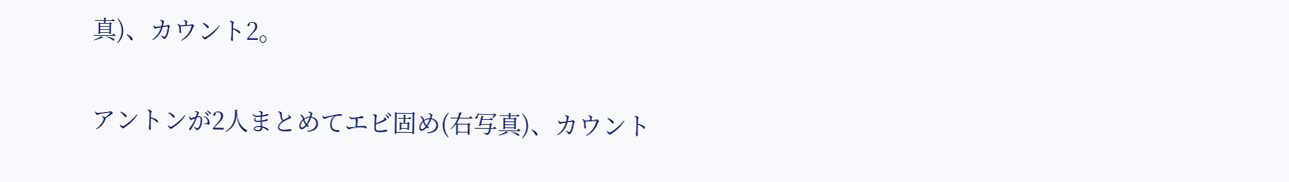真)、カウント2。

アントンが2人まとめてエビ固め(右写真)、カウント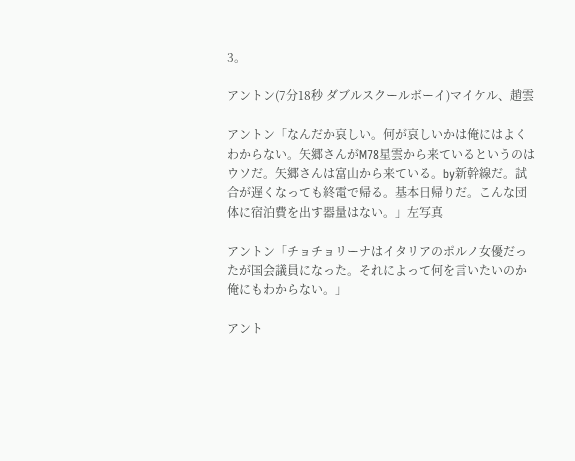3。

アントン(7分18秒 ダブルスクールボーイ)マイケル、趙雲

アントン「なんだか哀しい。何が哀しいかは俺にはよくわからない。矢郷さんがM78星雲から来ているというのはウソだ。矢郷さんは富山から来ている。by新幹線だ。試合が遅くなっても終電で帰る。基本日帰りだ。こんな団体に宿泊費を出す器量はない。」左写真

アントン「チョチョリーナはイタリアのポルノ女優だったが国会議員になった。それによって何を言いたいのか俺にもわからない。」

アント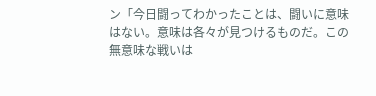ン「今日闘ってわかったことは、闘いに意味はない。意味は各々が見つけるものだ。この無意味な戦いは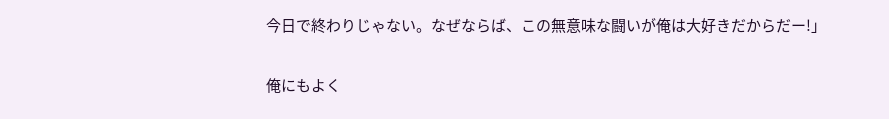今日で終わりじゃない。なぜならば、この無意味な闘いが俺は大好きだからだー!」

俺にもよく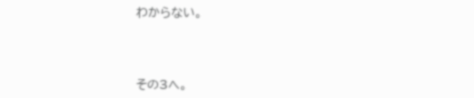わからない。



その3へ。